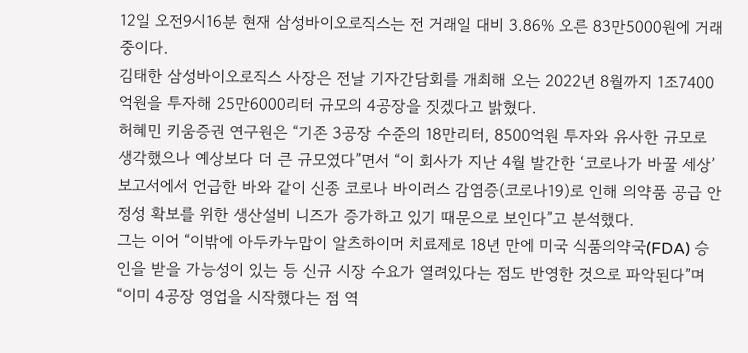12일 오전9시16분 현재 삼성바이오로직스는 전 거래일 대비 3.86% 오른 83만5000원에 거래 중이다.
김태한 삼성바이오로직스 사장은 전날 기자간담회를 개최해 오는 2022년 8월까지 1조7400억원을 투자해 25만6000리터 규모의 4공장을 짓겠다고 밝혔다.
허혜민 키움증권 연구원은 “기존 3공장 수준의 18만리터, 8500억원 투자와 유사한 규모로 생각했으나 예상보다 더 큰 규모였다”면서 “이 회사가 지난 4월 발간한 ‘코로나가 바꿀 세상’ 보고서에서 언급한 바와 같이 신종 코로나 바이러스 감염증(코로나19)로 인해 의약품 공급 안정성 확보를 위한 생산설비 니즈가 증가하고 있기 때문으로 보인다”고 분석했다.
그는 이어 “이밖에 아두카누맙이 알츠하이머 치료제로 18년 만에 미국 식품의약국(FDA) 승인을 받을 가능성이 있는 등 신규 시장 수요가 열려있다는 점도 반영한 것으로 파악된다”며 “이미 4공장 영업을 시작했다는 점 역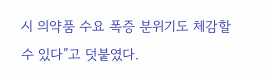시 의약품 수요 폭증 분위기도 체감할 수 있다”고 덧붙였다.